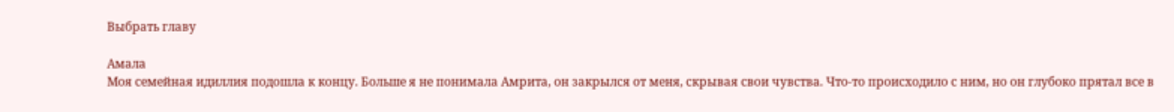Выбрать главу

Амала
Моя семейная идиллия подошла к концу. Больше я не понимала Амрита, он закрылся от меня, скрывая свои чувства. Что-то происходило с ним, но он глубоко прятал все в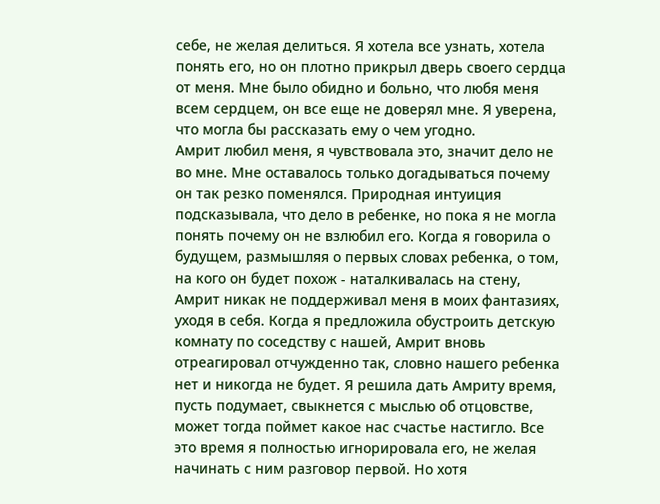себе, не желая делиться. Я хотела все узнать, хотела понять его, но он плотно прикрыл дверь своего сердца от меня. Мне было обидно и больно, что любя меня всем сердцем, он все еще не доверял мне. Я уверена, что могла бы рассказать ему о чем угодно.
Амрит любил меня, я чувствовала это, значит дело не во мне. Мне оставалось только догадываться почему он так резко поменялся. Природная интуиция подсказывала, что дело в ребенке, но пока я не могла понять почему он не взлюбил его. Когда я говорила о будущем, размышляя о первых словах ребенка, о том, на кого он будет похож - наталкивалась на стену, Амрит никак не поддерживал меня в моих фантазиях, уходя в себя. Когда я предложила обустроить детскую комнату по соседству с нашей, Амрит вновь отреагировал отчужденно так, словно нашего ребенка нет и никогда не будет. Я решила дать Амриту время, пусть подумает, свыкнется с мыслью об отцовстве, может тогда поймет какое нас счастье настигло. Все это время я полностью игнорировала его, не желая начинать с ним разговор первой. Но хотя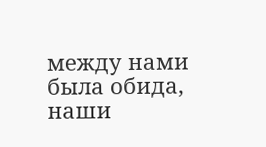между нами была обида, наши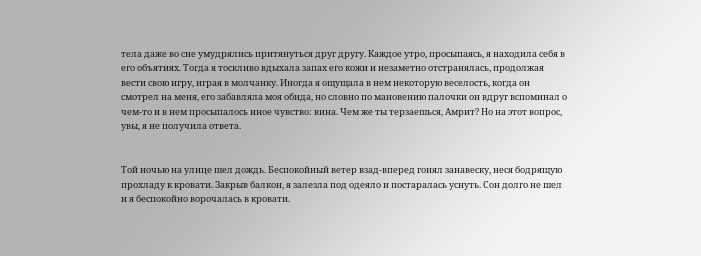тела даже во сне умудрялись притянуться друг другу. Каждое утро, просыпаясь, я находила себя в его объятиях. Тогда я тоскливо вдыхала запах его кожи и незаметно отстранялась, продолжая вести свою игру, играя в молчанку. Иногда я ощущала в нем некоторую веселость, когда он смотрел на меня, его забавляла моя обида, но словно по мановению палочки он вдруг вспоминал о чем-то и в нем просыпалось иное чувство: вина. Чем же ты терзаешься, Амрит? Но на этот вопрос, увы, я не получила ответа.


Той ночью на улице шел дождь. Беспокойный ветер взад-вперед гонял занавеску, неся бодрящую прохладу к кровати. Закрыв балкон, я залезла под одеяло и постаралась уснуть. Сон долго не шел и я беспокойно ворочалась в кровати.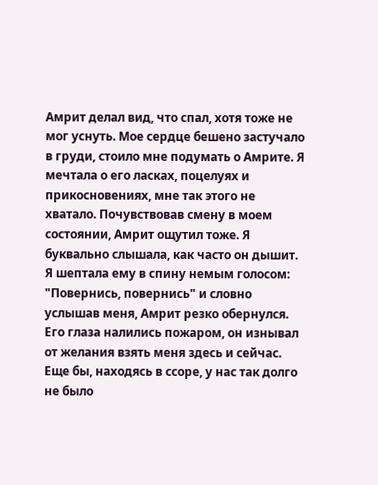Амрит делал вид, что спал, хотя тоже не мог уснуть. Мое сердце бешено застучало в груди, стоило мне подумать о Амрите. Я мечтала о его ласках, поцелуях и прикосновениях, мне так этого не хватало. Почувствовав смену в моем состоянии, Амрит ощутил тоже. Я буквально слышала, как часто он дышит. Я шептала ему в спину немым голосом: "Повернись, повернись" и словно услышав меня, Амрит резко обернулся. Его глаза налились пожаром, он изнывал от желания взять меня здесь и сейчас. Еще бы, находясь в ссоре, у нас так долго не было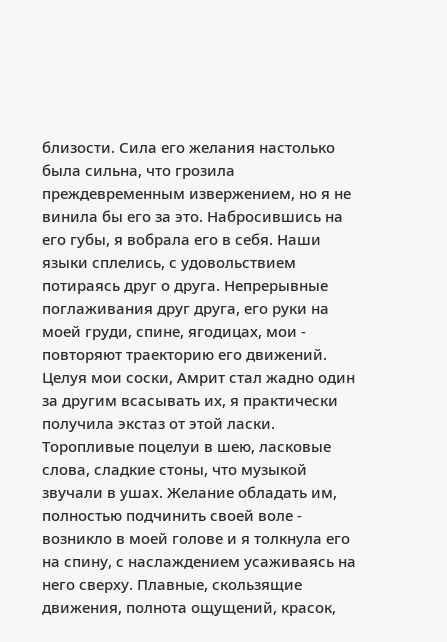близости. Сила его желания настолько была сильна, что грозила преждевременным извержением, но я не винила бы его за это. Набросившись на его губы, я вобрала его в себя. Наши языки сплелись, с удовольствием потираясь друг о друга. Непрерывные поглаживания друг друга, его руки на моей груди, спине, ягодицах, мои - повторяют траекторию его движений. Целуя мои соски, Амрит стал жадно один за другим всасывать их, я практически получила экстаз от этой ласки. Торопливые поцелуи в шею, ласковые слова, сладкие стоны, что музыкой звучали в ушах. Желание обладать им, полностью подчинить своей воле - возникло в моей голове и я толкнула его на спину, с наслаждением усаживаясь на него сверху. Плавные, скользящие движения, полнота ощущений, красок,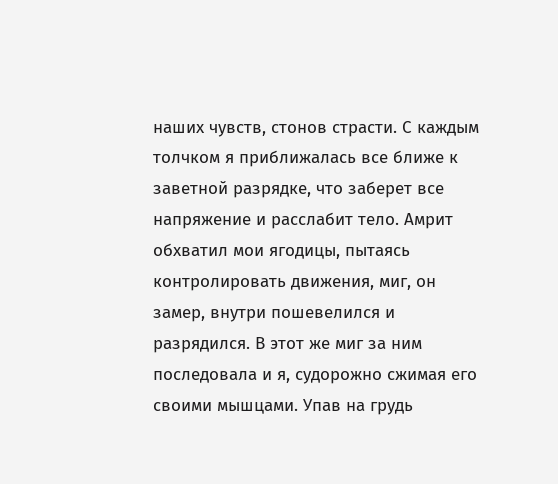наших чувств, стонов страсти. С каждым толчком я приближалась все ближе к заветной разрядке, что заберет все напряжение и расслабит тело. Амрит обхватил мои ягодицы, пытаясь контролировать движения, миг, он замер, внутри пошевелился и разрядился. В этот же миг за ним последовала и я, судорожно сжимая его своими мышцами. Упав на грудь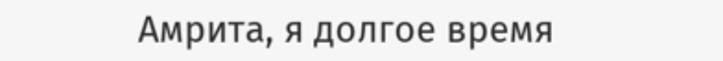Амрита, я долгое время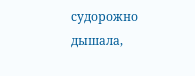судорожно дышала,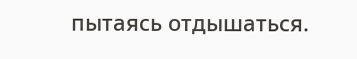пытаясь отдышаться.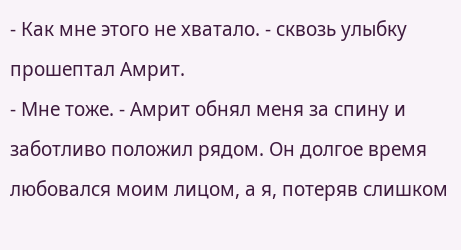- Как мне этого не хватало. - сквозь улыбку прошептал Амрит.
- Мне тоже. - Амрит обнял меня за спину и заботливо положил рядом. Он долгое время любовался моим лицом, а я, потеряв слишком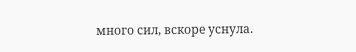много сил, вскоре уснула.